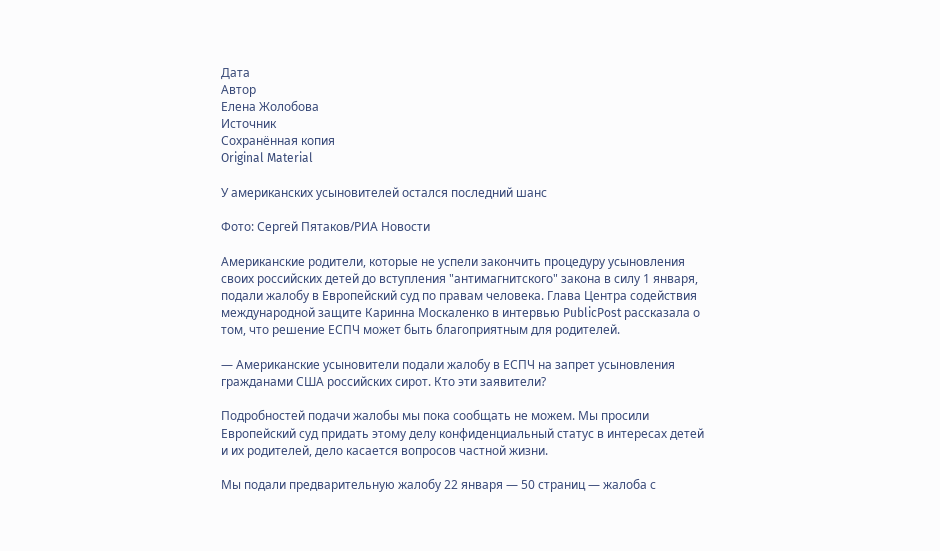Дата
Автор
Елена Жолобова
Источник
Сохранённая копия
Original Material

У американских усыновителей остался последний шанс

Фото: Сергей Пятаков/РИА Новости

Американские родители, которые не успели закончить процедуру усыновления своих российских детей до вступления "антимагнитского" закона в силу 1 января, подали жалобу в Европейский суд по правам человека. Глава Центра содействия международной защите Каринна Москаленко в интервью PublicPost рассказала о том, что решение ЕСПЧ может быть благоприятным для родителей.

— Американские усыновители подали жалобу в ЕСПЧ на запрет усыновления гражданами США российских сирот. Кто эти заявители?

Подробностей подачи жалобы мы пока сообщать не можем. Мы просили Европейский суд придать этому делу конфиденциальный статус в интересах детей и их родителей, дело касается вопросов частной жизни.

Мы подали предварительную жалобу 22 января — 50 страниц — жалоба с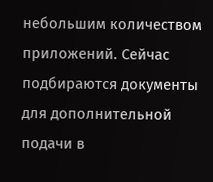небольшим количеством приложений. Сейчас подбираются документы для дополнительной подачи в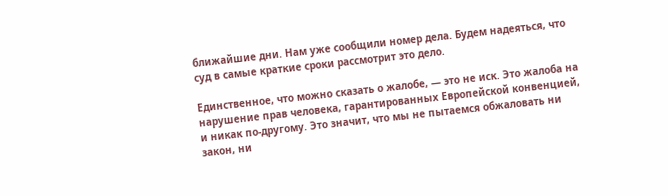ближайшие дни. Нам уже сообщили номер дела. Будем надеяться, что суд в самые краткие сроки рассмотрит это дело.

Единственное, что можно сказать о жалобе, — это не иск. Это жалоба на нарушение прав человека, гарантированных Европейской конвенцией, и никак по-другому. Это значит, что мы не пытаемся обжаловать ни закон, ни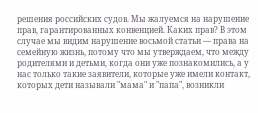решения российских судов. Мы жалуемся на нарушение прав, гарантированных конвенцией. Каких прав? В этом случае мы видим нарушение восьмой статьи — права на семейную жизнь, потому что мы утверждаем, что между родителями и детьми, когда они уже познакомились, а у нас только такие заявители, которые уже имели контакт, которых дети называли "мама" и "папа", возникли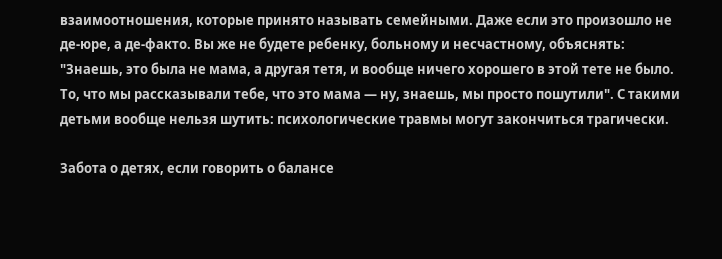взаимоотношения, которые принято называть семейными. Даже если это произошло не де-юре, а де-факто. Вы же не будете ребенку, больному и несчастному, объяснять: "Знаешь, это была не мама, а другая тетя, и вообще ничего хорошего в этой тете не было. То, что мы рассказывали тебе, что это мама — ну, знаешь, мы просто пошутили". С такими детьми вообще нельзя шутить: психологические травмы могут закончиться трагически.

Забота о детях, если говорить о балансе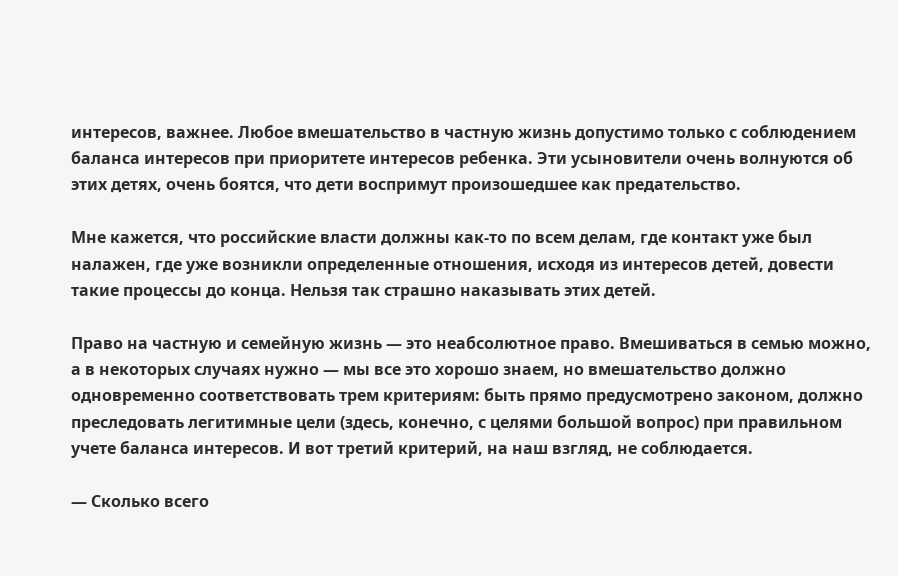интересов, важнее. Любое вмешательство в частную жизнь допустимо только с соблюдением баланса интересов при приоритете интересов ребенка. Эти усыновители очень волнуются об этих детях, очень боятся, что дети воспримут произошедшее как предательство.

Мне кажется, что российские власти должны как-то по всем делам, где контакт уже был налажен, где уже возникли определенные отношения, исходя из интересов детей, довести такие процессы до конца. Нельзя так страшно наказывать этих детей.

Право на частную и семейную жизнь — это неабсолютное право. Вмешиваться в семью можно, а в некоторых случаях нужно — мы все это хорошо знаем, но вмешательство должно одновременно соответствовать трем критериям: быть прямо предусмотрено законом, должно преследовать легитимные цели (здесь, конечно, с целями большой вопрос) при правильном учете баланса интересов. И вот третий критерий, на наш взгляд, не соблюдается.

— Сколько всего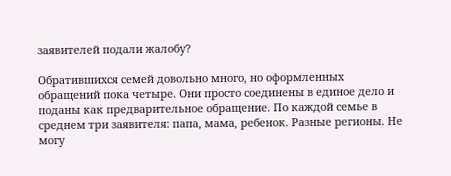заявителей подали жалобу?

Обратившихся семей довольно много, но оформленных обращений пока четыре. Они просто соединены в единое дело и поданы как предварительное обращение. По каждой семье в среднем три заявителя: папа, мама, ребенок. Разные регионы. Не могу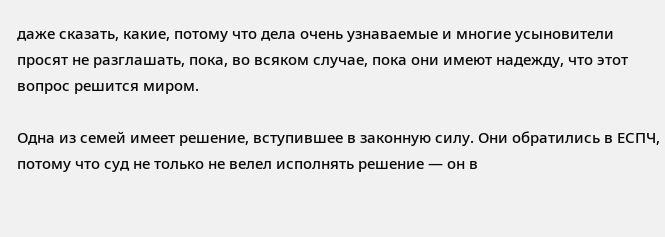даже сказать, какие, потому что дела очень узнаваемые и многие усыновители просят не разглашать, пока, во всяком случае, пока они имеют надежду, что этот вопрос решится миром.

Одна из семей имеет решение, вступившее в законную силу. Они обратились в ЕСПЧ, потому что суд не только не велел исполнять решение — он в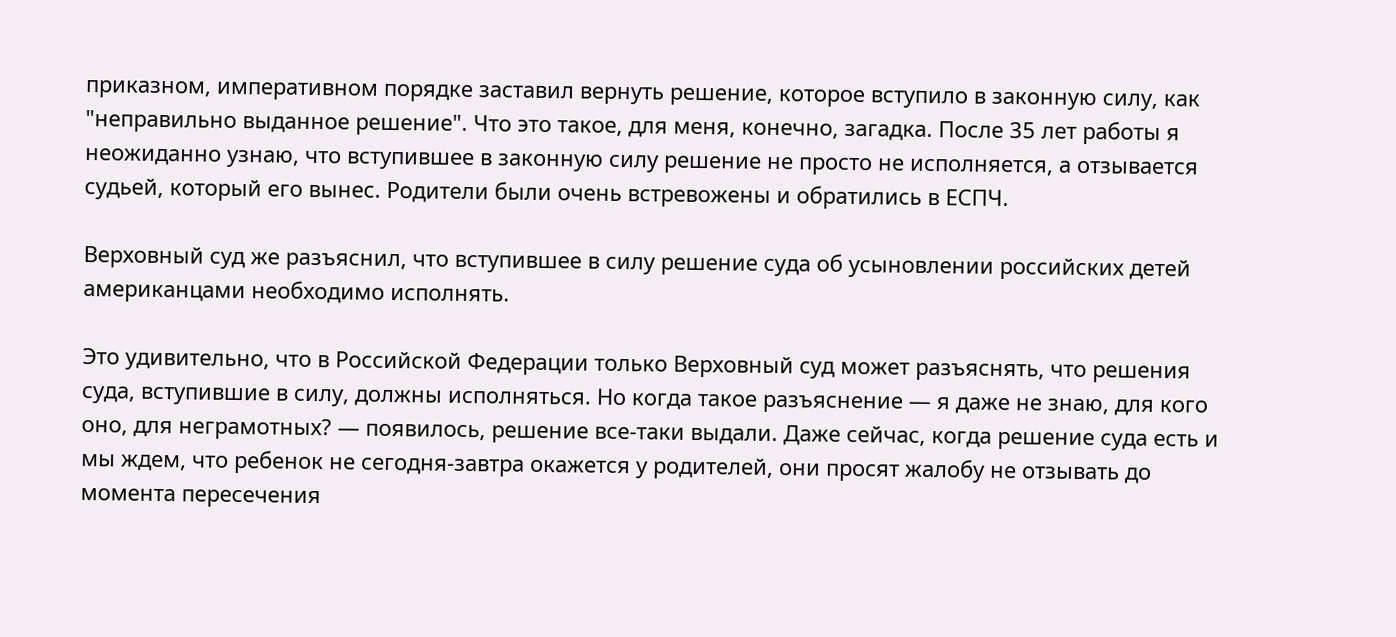приказном, императивном порядке заставил вернуть решение, которое вступило в законную силу, как "неправильно выданное решение". Что это такое, для меня, конечно, загадка. После 35 лет работы я неожиданно узнаю, что вступившее в законную силу решение не просто не исполняется, а отзывается судьей, который его вынес. Родители были очень встревожены и обратились в ЕСПЧ.

Верховный суд же разъяснил, что вступившее в силу решение суда об усыновлении российских детей американцами необходимо исполнять.

Это удивительно, что в Российской Федерации только Верховный суд может разъяснять, что решения суда, вступившие в силу, должны исполняться. Но когда такое разъяснение — я даже не знаю, для кого оно, для неграмотных? — появилось, решение все-таки выдали. Даже сейчас, когда решение суда есть и мы ждем, что ребенок не сегодня-завтра окажется у родителей, они просят жалобу не отзывать до момента пересечения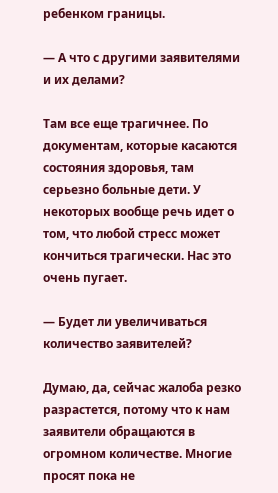ребенком границы.

— А что с другими заявителями и их делами?

Там все еще трагичнее. По документам, которые касаются состояния здоровья, там серьезно больные дети. У некоторых вообще речь идет о том, что любой стресс может кончиться трагически. Нас это очень пугает.

— Будет ли увеличиваться количество заявителей?

Думаю, да, сейчас жалоба резко разрастется, потому что к нам заявители обращаются в огромном количестве. Многие просят пока не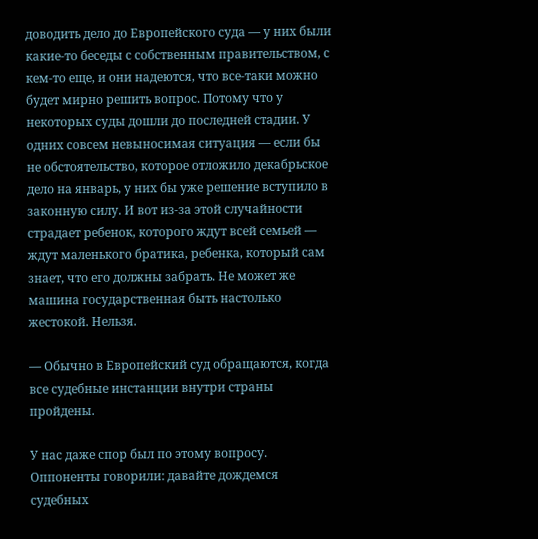доводить дело до Европейского суда — у них были какие-то беседы с собственным правительством, с кем-то еще, и они надеются, что все-таки можно будет мирно решить вопрос. Потому что у некоторых суды дошли до последней стадии. У одних совсем невыносимая ситуация — если бы не обстоятельство, которое отложило декабрьское дело на январь, у них бы уже решение вступило в законную силу. И вот из-за этой случайности страдает ребенок, которого ждут всей семьей — ждут маленького братика, ребенка, который сам знает, что его должны забрать. Не может же машина государственная быть настолько жестокой. Нельзя.

— Обычно в Европейский суд обращаются, когда все судебные инстанции внутри страны пройдены.

У нас даже спор был по этому вопросу. Оппоненты говорили: давайте дождемся судебных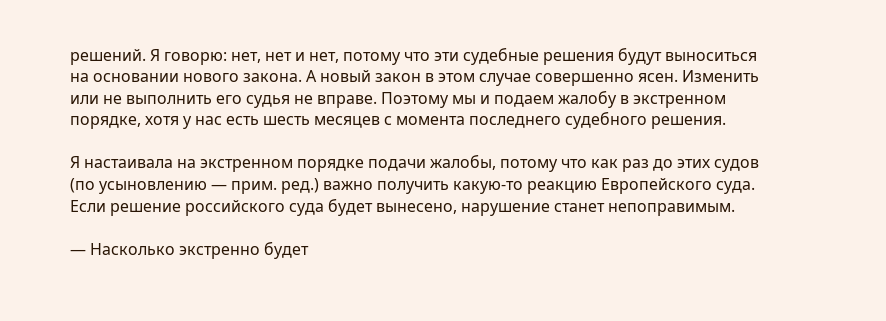решений. Я говорю: нет, нет и нет, потому что эти судебные решения будут выноситься на основании нового закона. А новый закон в этом случае совершенно ясен. Изменить или не выполнить его судья не вправе. Поэтому мы и подаем жалобу в экстренном порядке, хотя у нас есть шесть месяцев с момента последнего судебного решения.

Я настаивала на экстренном порядке подачи жалобы, потому что как раз до этих судов (по усыновлению — прим. ред.) важно получить какую-то реакцию Европейского суда. Если решение российского суда будет вынесено, нарушение станет непоправимым.

— Насколько экстренно будет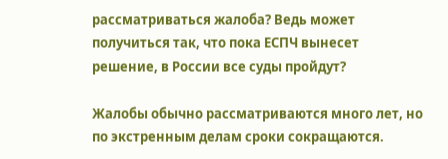рассматриваться жалоба? Ведь может получиться так, что пока ЕСПЧ вынесет решение, в России все суды пройдут?

Жалобы обычно рассматриваются много лет, но по экстренным делам сроки сокращаются.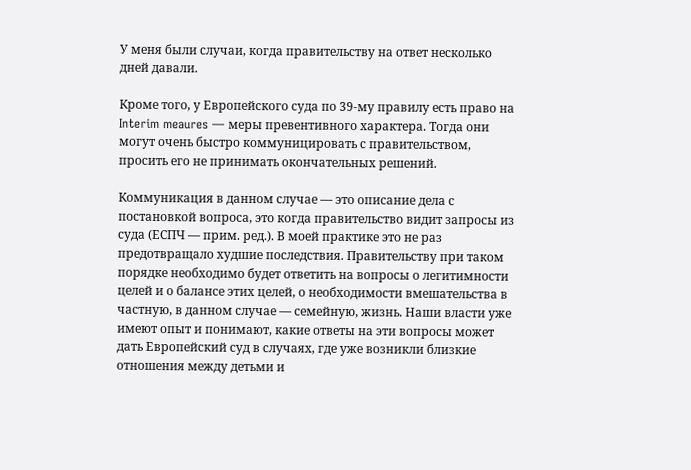У меня были случаи, когда правительству на ответ несколько дней давали.

Кроме того, у Европейского суда по 39-му правилу есть право на Interim meaures — меры превентивного характера. Тогда они могут очень быстро коммуницировать с правительством, просить его не принимать окончательных решений.

Коммуникация в данном случае — это описание дела с постановкой вопроса, это когда правительство видит запросы из суда (ЕСПЧ — прим. ред.). В моей практике это не раз предотвращало худшие последствия. Правительству при таком порядке необходимо будет ответить на вопросы о легитимности целей и о балансе этих целей, о необходимости вмешательства в частную, в данном случае — семейную, жизнь. Наши власти уже имеют опыт и понимают, какие ответы на эти вопросы может дать Европейский суд в случаях, где уже возникли близкие отношения между детьми и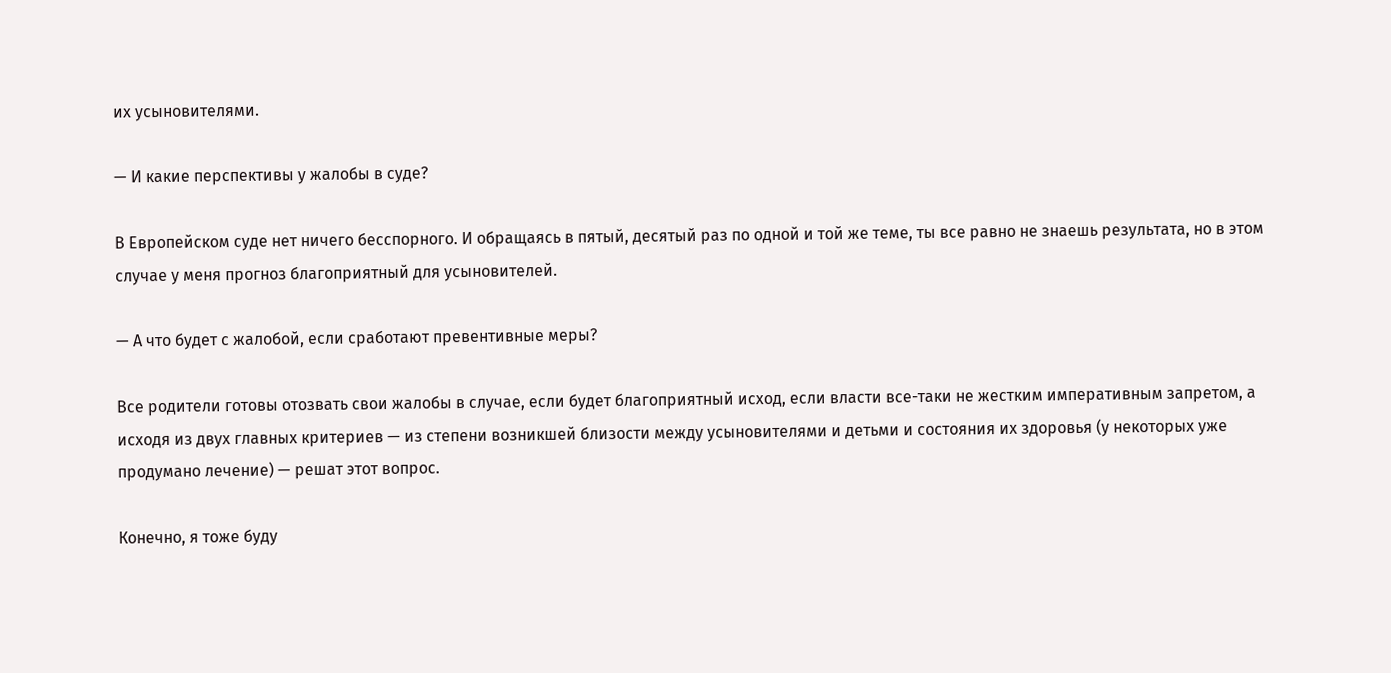их усыновителями.

— И какие перспективы у жалобы в суде?

В Европейском суде нет ничего бесспорного. И обращаясь в пятый, десятый раз по одной и той же теме, ты все равно не знаешь результата, но в этом случае у меня прогноз благоприятный для усыновителей.

— А что будет с жалобой, если сработают превентивные меры?

Все родители готовы отозвать свои жалобы в случае, если будет благоприятный исход, если власти все-таки не жестким императивным запретом, а исходя из двух главных критериев — из степени возникшей близости между усыновителями и детьми и состояния их здоровья (у некоторых уже продумано лечение) — решат этот вопрос.

Конечно, я тоже буду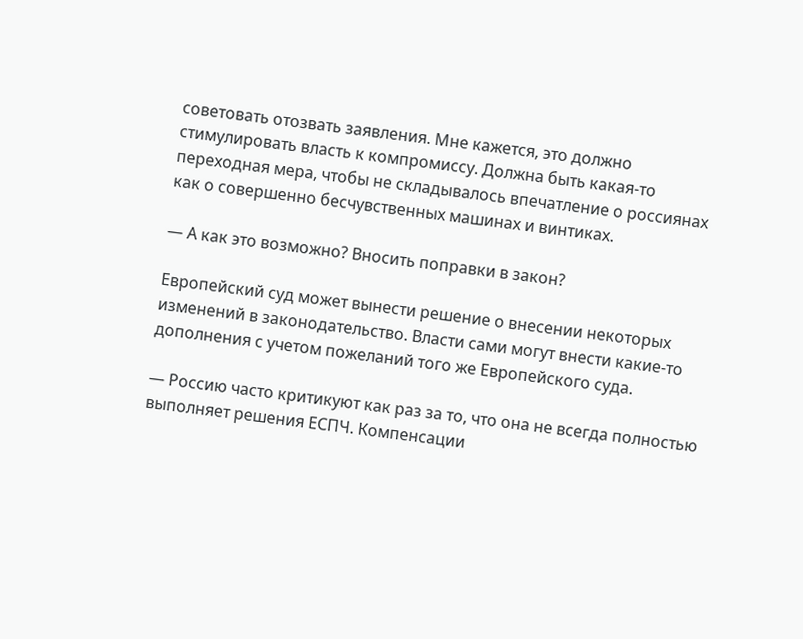советовать отозвать заявления. Мне кажется, это должно стимулировать власть к компромиссу. Должна быть какая-то переходная мера, чтобы не складывалось впечатление о россиянах как о совершенно бесчувственных машинах и винтиках.

— А как это возможно? Вносить поправки в закон?

Европейский суд может вынести решение о внесении некоторых изменений в законодательство. Власти сами могут внести какие-то дополнения с учетом пожеланий того же Европейского суда.

— Россию часто критикуют как раз за то, что она не всегда полностью выполняет решения ЕСПЧ. Компенсации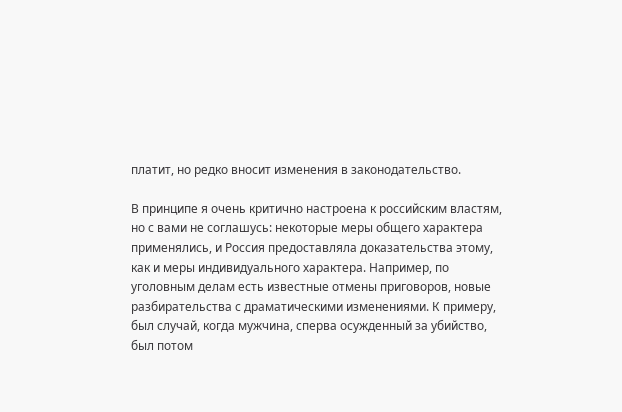платит, но редко вносит изменения в законодательство.

В принципе я очень критично настроена к российским властям, но с вами не соглашусь: некоторые меры общего характера применялись, и Россия предоставляла доказательства этому, как и меры индивидуального характера. Например, по уголовным делам есть известные отмены приговоров, новые разбирательства с драматическими изменениями. К примеру, был случай, когда мужчина, сперва осужденный за убийство, был потом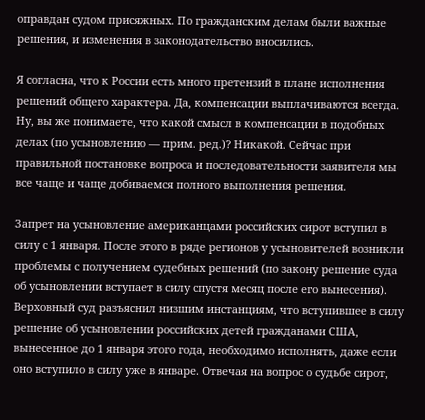оправдан судом присяжных. По гражданским делам были важные решения, и изменения в законодательство вносились.

Я согласна, что к России есть много претензий в плане исполнения решений общего характера. Да, компенсации выплачиваются всегда. Ну, вы же понимаете, что какой смысл в компенсации в подобных делах (по усыновлению — прим. ред.)? Никакой. Сейчас при правильной постановке вопроса и последовательности заявителя мы все чаще и чаще добиваемся полного выполнения решения.

Запрет на усыновление американцами российских сирот вступил в силу с 1 января. После этого в ряде регионов у усыновителей возникли проблемы с получением судебных решений (по закону решение суда об усыновлении вступает в силу спустя месяц после его вынесения). Верховный суд разъяснил низшим инстанциям, что вступившее в силу решение об усыновлении российских детей гражданами США, вынесенное до 1 января этого года, необходимо исполнять, даже если оно вступило в силу уже в январе. Отвечая на вопрос о судьбе сирот,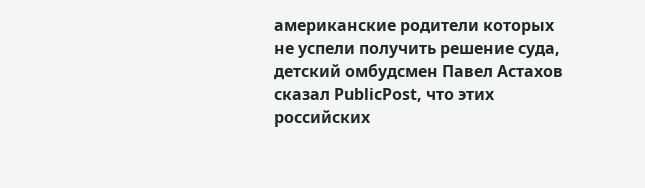американские родители которых не успели получить решение суда, детский омбудсмен Павел Астахов сказал PublicPost, что этих российских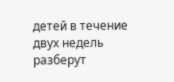детей в течение двух недель разберут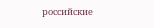российские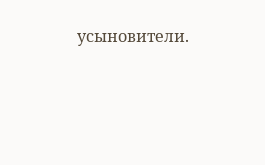усыновители.